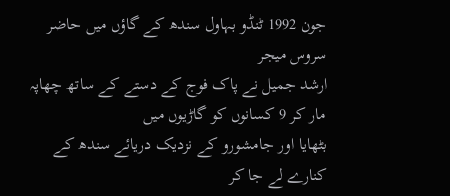جون 1992 ٹنڈو بہاول سندھ کے گاؤں میں حاضر سروس میجر
ارشد جمیل نے پاک فوج کے دستے کے ساتھ چھاپہ مار کر 9 کسانوں کو گاڑیوں میں
بٹھایا اور جامشورو کے نزدیک دریائے سندھ کے کنارے لے جا کر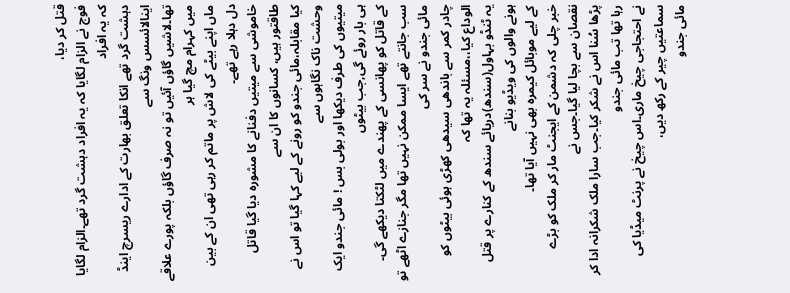قتل کر دیا،
فوج نے الزام لگایا کہ یہ افراد دہشت گرد تھے۔الزام لگایا کہ یہ افراد
دہشت گرد تھے انکا تعلق بھارت کے ادارے ریسرچ اینڈ اینالائسس ونگ سے
تھا۔لاشیں گاؤں آئیں تو نہ صرف گاؤں بلکہ پورے علاقے میں کہرام مچ گیا ہر
ماں اپنے بیٹے کی لاش پر ماتم کر رہی تھی ان کے بین دل دہلا رہے تھے۔
خاموشی سے میتیں دفنانے کا مشورہ دیا گیا قاتل طاقتور ہیں، کسانوں کا ان سے
کیا مقابلہ،مائی جندو کو رونے کے لیے کہا گیا تو اس نے وحشت ناک نگاہوں سے
میتیوں کی طرف دیکھا اور بولی بس ! مائی جندو ایک ہی بار روئے گی,جب بیٹوں
کے قاتل کو پھانسی کے پھندے میں لٹکتا دیکھے گی۔
سب جانتے تھے ایسا ممکن نہیں تھا مگر جنازے اٹھے تو مائی جندو نے سر کی
چادر کمر سے باندھی سیدھی کھڑی ہوئی بیٹوں کو الوداع کیا،،مسئلہ یہ تھا کہ
یہ ٹنڈو بہاول(سندھ)دریائے سندھ کے کنارے پر قتل ہونے والوں کی ویڈیو بنانے
کے لیے موبائل کیمرہ بھی نہیں آیا تھا۔
خبر چلی کہ دشمن کے ایجنٹ مار کر ملک کو بڑے نقصان سے بچا لیا گیا۔جس نے
پڑھا سُنا اس نے شکر کیا۔جب سارا ملک شکرانہ ادا کر رہا تھا تب مائی جندو
نے احتجاجی چیخ ماری۔اس چیخ نے پرنٹ میڈیا کی سماعتیں چیر کے رکھ دیں،
مائی جندو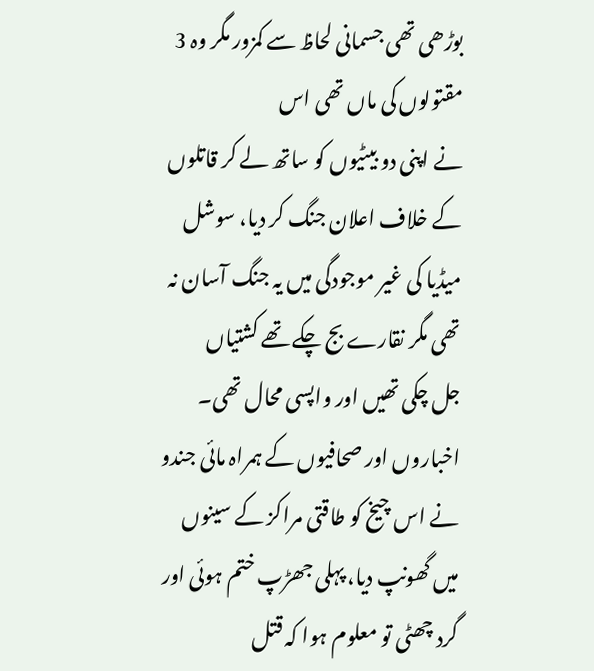بوڑھی تھی جسمانی لحاظ سے کمزور مگر وہ 3 مقتولوں کی ماں تھی اس
نے اپنی دو بیٹیوں کو ساتھ لے کر قاتلوں کے خلاف اعلان جنگ کر دیا، سوشل
میڈیا کی غیر موجودگی میں یہ جنگ آسان نہ تھی مگر نقارے بج چکے تھے کشتیاں
جل چکی تھیں اور واپسی محال تھی۔
اخباروں اور صحافیوں کے ہمراہ مائی جندو نے اس چیخ کو طاقتی مراکز کے سینوں
میں گھونپ دیا، پہلی جھڑپ ختم ہوئی اور گرد چھٹی تو معلوم ہوا کہ قتل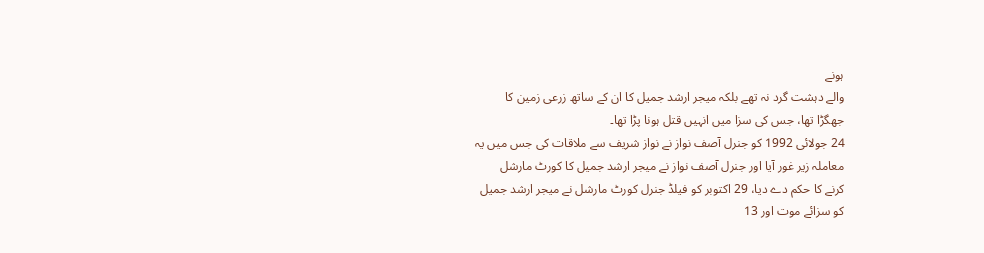ہونے
والے دہشت گرد نہ تھے بلکہ میجر ارشد جمیل کا ان کے ساتھ زرعی زمین کا
جھگڑا تھا، جس کی سزا میں انہیں قتل ہونا پڑا تھا۔
24 جولائی 1992 کو جنرل آصف نواز نے نواز شریف سے ملاقات کی جس میں یہ
معاملہ زیر غور آیا اور جنرل آصف نواز نے میجر ارشد جمیل کا کورٹ مارشل
کرنے کا حکم دے دیا، 29 اکتوبر کو فیلڈ جنرل کورٹ مارشل نے میجر ارشد جمیل
کو سزائے موت اور 13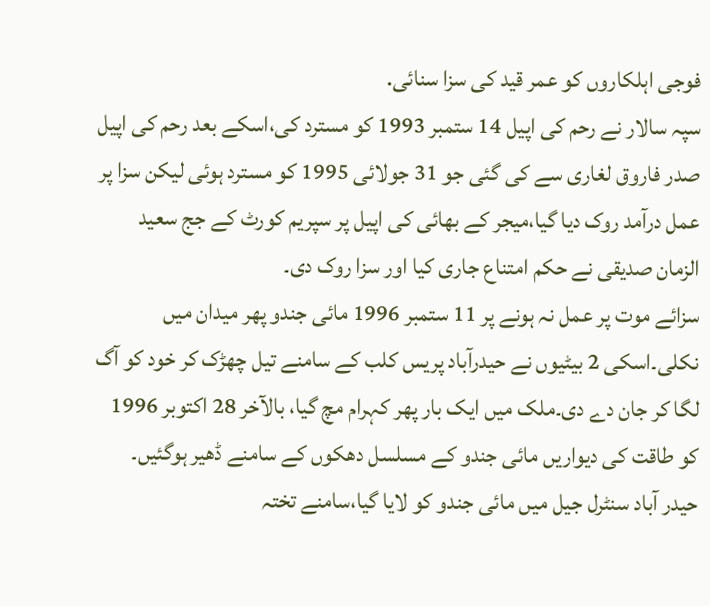فوجی اہلکاروں کو عمر قید کی سزا سنائی.
سپہ سالار نے رحم کی اپیل 14 ستمبر 1993 کو مسترد کی،اسکے بعد رحم کی اپیل
صدر فاروق لغاری سے کی گئی جو 31 جولائی 1995 کو مسترد ہوئی لیکن سزا پر
عمل درآمد روک دیا گیا،میجر کے بھائی کی اپیل پر سپریم کورٹ کے جج سعید
الزمان صدیقی نے حکم امتناع جاری کیا اور سزا روک دی۔
سزائے موت پر عمل نہ ہونے پر 11 ستمبر 1996 مائی جندو پھر میدان میں
نکلی۔اسکی 2 بیٹیوں نے حیدرآباد پریس کلب کے سامنے تیل چھڑک کر خود کو آگ
لگا کر جان دے دی۔ملک میں ایک بار پھر کہرام مچ گیا، بالآخر 28 اکتوبر 1996
کو طاقت کی دیواریں مائی جندو کے مسلسل دھکوں کے سامنے ڈھیر ہوگئیں۔
حیدر آباد سنٹرل جیل میں مائی جندو کو لایا گیا،سامنے تختہ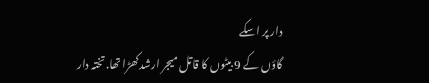دار پر اسکے
گاؤں کے 9 بیٹوں کا قاتل میجر ارشدکھڑا تھا.تختہ دار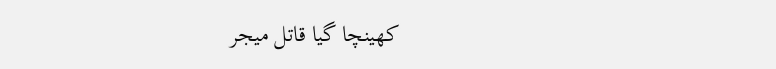کھینچا گیا قاتل میجر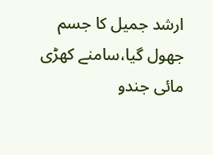ارشد جمیل کا جسم جھول گیا،سامنے کھڑی مائی جندو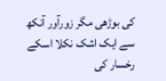کی بوڑھی مگر زورآور آنکھ
سے ایک اشک نکلا اسکے رخسار کی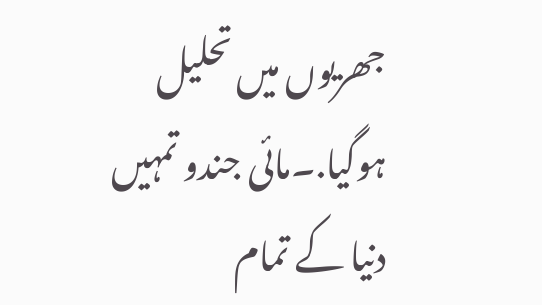جھریوں میں تحلیل ہوگیا.۔مائی جندو تمہیں
دنیا کے تمام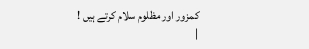کمزور اور مظلوم سلام کرتے ہیں !
|